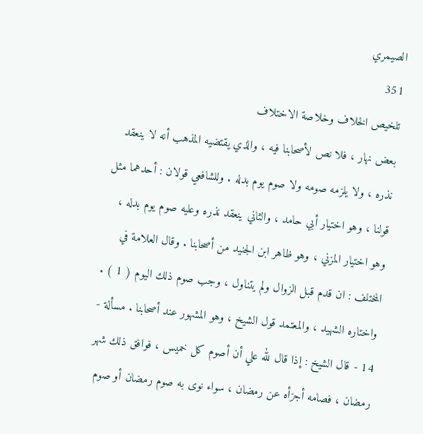الصيمري
351
تلخيص الخلاف وخلاصة الاختلاف
بعض نهار ، فلا نص لأصحابنا فيه ، والذي يقتضيه المذهب أنه لا ينعقد نذره ، ولا يلزمه صومه ولا صوم يوم بدله . وللشافعي قولان : أحدهما مثل قولنا ، وهو اختيار أبي حامد ، والثاني ينعقد نذره وعليه صوم يوم بدله ، وهو اختيار المزني ، وهو ظاهر ابن الجنيد من أصحابنا . وقال العلامة في المختلف : ان قدم قبل الزوال ولم يتناول ، وجب صوم ذلك اليوم ( 1 ) . واختاره الشهيد ، والمعتمد قول الشيخ ، وهو المشهور عند أصحابنا . مسألة - 14 - قال الشيخ : إذا قال لله علي أن أصوم كل خميس ، فوافق ذلك شهر رمضان ، فصامه أجزأه عن رمضان ، سواء نوى به صوم رمضان أو صوم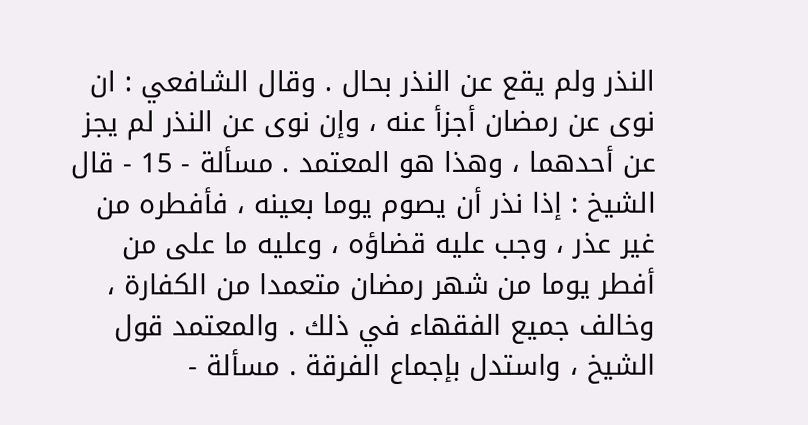النذر ولم يقع عن النذر بحال . وقال الشافعي : ان نوى عن رمضان أجزأ عنه ، وإن نوى عن النذر لم يجز عن أحدهما ، وهذا هو المعتمد . مسألة - 15 - قال الشيخ : إذا نذر أن يصوم يوما بعينه ، فأفطره من غير عذر ، وجب عليه قضاؤه ، وعليه ما على من أفطر يوما من شهر رمضان متعمدا من الكفارة ، وخالف جميع الفقهاء في ذلك . والمعتمد قول الشيخ ، واستدل بإجماع الفرقة . مسألة -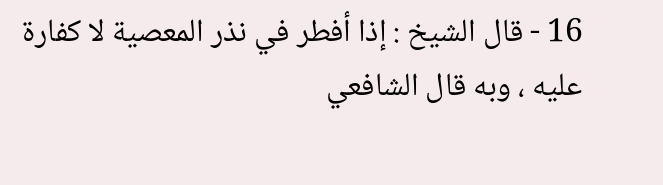16 - قال الشيخ : إذا أفطر في نذر المعصية لا كفارة عليه ، وبه قال الشافعي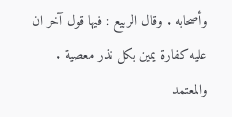وأصحابه . وقال الربيع : فيها قول آخر ان عليه كفارة يمين بكل نذر معصية . والمعتمد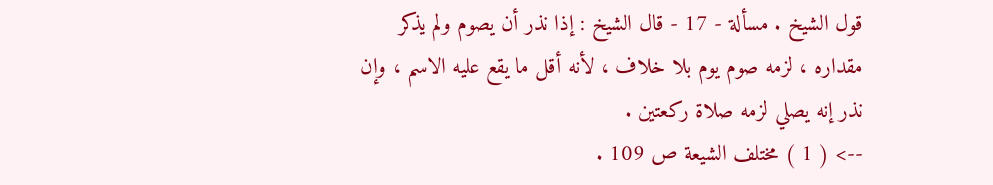قول الشيخ . مسألة - 17 - قال الشيخ : إذا نذر أن يصوم ولم يذكر مقداره ، لزمه صوم يوم بلا خلاف ، لأنه أقل ما يقع عليه الاسم ، وإن نذر إنه يصلي لزمه صلاة ركعتين .
--> ( 1 ) مختلف الشيعة ص 109 .